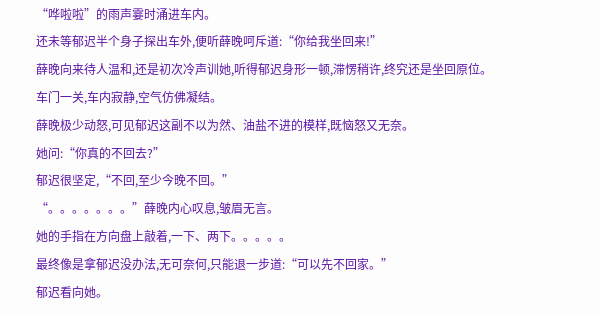“哗啦啦”的雨声霎时涌进车内。
还未等郁迟半个身子探出车外,便听薛晚呵斥道:“你给我坐回来!”
薛晚向来待人温和,还是初次冷声训她,听得郁迟身形一顿,滞愣稍许,终究还是坐回原位。
车门一关,车内寂静,空气仿佛凝结。
薛晚极少动怒,可见郁迟这副不以为然、油盐不进的模样,既恼怒又无奈。
她问:“你真的不回去?”
郁迟很坚定,“不回,至少今晚不回。”
“。。。。。。。”薛晚内心叹息,皱眉无言。
她的手指在方向盘上敲着,一下、两下。。。。。
最终像是拿郁迟没办法,无可奈何,只能退一步道:“可以先不回家。”
郁迟看向她。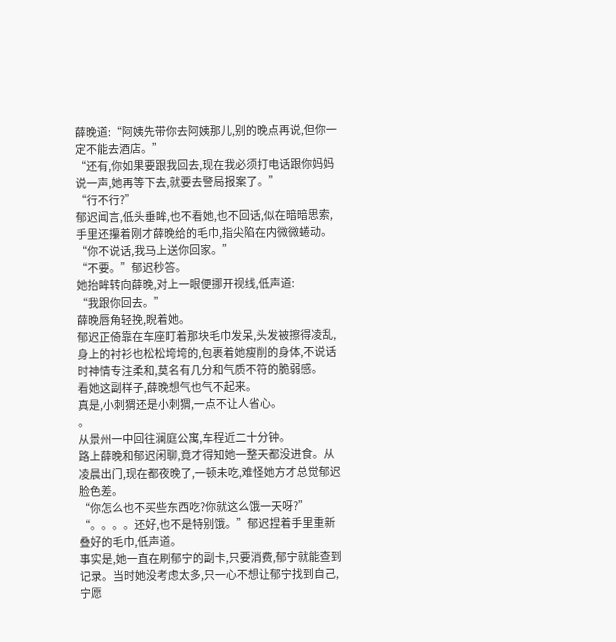薛晚道:“阿姨先带你去阿姨那儿,别的晚点再说,但你一定不能去酒店。”
“还有,你如果要跟我回去,现在我必须打电话跟你妈妈说一声,她再等下去,就要去警局报案了。”
“行不行?”
郁迟闻言,低头垂眸,也不看她,也不回话,似在暗暗思索,手里还攥着刚才薛晚给的毛巾,指尖陷在内微微蜷动。
“你不说话,我马上送你回家。”
“不要。”郁迟秒答。
她抬眸转向薛晚,对上一眼便挪开视线,低声道:
“我跟你回去。”
薛晚唇角轻挽,睨着她。
郁迟正倚靠在车座盯着那块毛巾发呆,头发被擦得凌乱,身上的衬衫也松松垮垮的,包裹着她瘦削的身体,不说话时神情专注柔和,莫名有几分和气质不符的脆弱感。
看她这副样子,薛晚想气也气不起来。
真是,小刺猬还是小刺猬,一点不让人省心。
。
从景州一中回往澜庭公寓,车程近二十分钟。
路上薛晚和郁迟闲聊,竟才得知她一整天都没进食。从凌晨出门,现在都夜晚了,一顿未吃,难怪她方才总觉郁迟脸色差。
“你怎么也不买些东西吃?你就这么饿一天呀?”
“。。。。还好,也不是特别饿。”郁迟捏着手里重新叠好的毛巾,低声道。
事实是,她一直在刷郁宁的副卡,只要消费,郁宁就能查到记录。当时她没考虑太多,只一心不想让郁宁找到自己,宁愿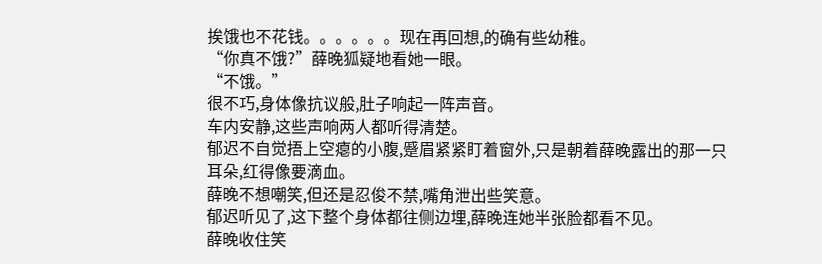挨饿也不花钱。。。。。。现在再回想,的确有些幼稚。
“你真不饿?”薛晚狐疑地看她一眼。
“不饿。”
很不巧,身体像抗议般,肚子响起一阵声音。
车内安静,这些声响两人都听得清楚。
郁迟不自觉捂上空瘪的小腹,蹙眉紧紧盯着窗外,只是朝着薛晚露出的那一只耳朵,红得像要滴血。
薛晚不想嘲笑,但还是忍俊不禁,嘴角泄出些笑意。
郁迟听见了,这下整个身体都往侧边埋,薛晚连她半张脸都看不见。
薛晚收住笑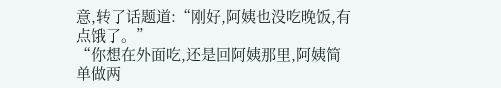意,转了话题道:“刚好,阿姨也没吃晚饭,有点饿了。”
“你想在外面吃,还是回阿姨那里,阿姨简单做两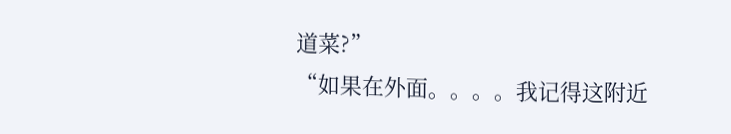道菜?”
“如果在外面。。。。我记得这附近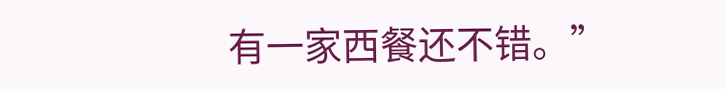有一家西餐还不错。”